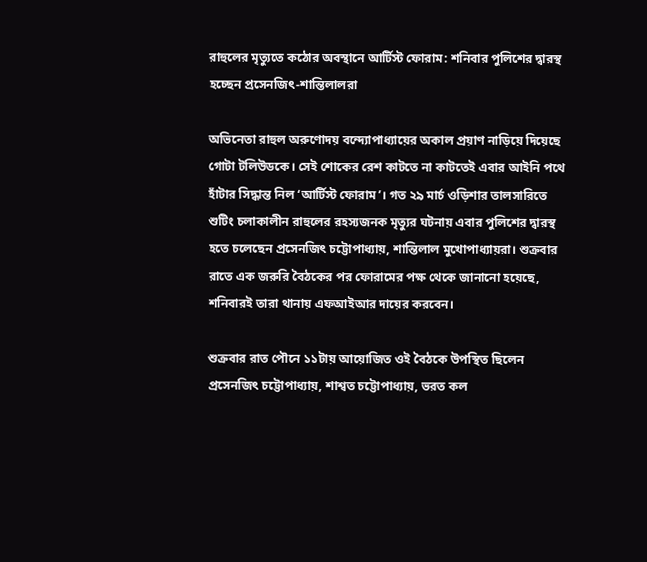রাহুলের মৃত্যুতে কঠোর অবস্থানে আর্টিস্ট ফোরাম: শনিবার পুলিশের দ্বারস্থ হচ্ছেন প্রসেনজিৎ-শান্তিলালরা

অভিনেতা রাহুল অরুণোদয় বন্দ্যোপাধ্যায়ের অকাল প্রয়াণ নাড়িয়ে দিয়েছে গোটা টলিউডকে। সেই শোকের রেশ কাটতে না কাটতেই এবার আইনি পথে হাঁটার সিদ্ধান্ত নিল ‘আর্টিস্ট ফোরাম’। গত ২৯ মার্চ ওড়িশার তালসারিতে শুটিং চলাকালীন রাহুলের রহস্যজনক মৃত্যুর ঘটনায় এবার পুলিশের দ্বারস্থ হতে চলেছেন প্রসেনজিৎ চট্টোপাধ্যায়, শান্তিলাল মুখোপাধ্যায়রা। শুক্রবার রাতে এক জরুরি বৈঠকের পর ফোরামের পক্ষ থেকে জানানো হয়েছে, শনিবারই তারা থানায় এফআইআর দায়ের করবেন।

শুক্রবার রাত পৌনে ১১টায় আয়োজিত ওই বৈঠকে উপস্থিত ছিলেন প্রসেনজিৎ চট্টোপাধ্যায়, শাশ্বত চট্টোপাধ্যায়, ভরত কল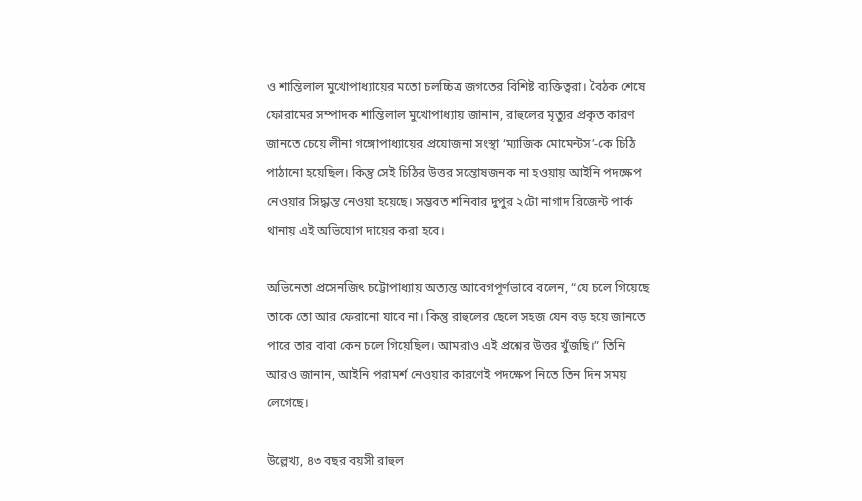ও শান্তিলাল মুখোপাধ্যায়ের মতো চলচ্চিত্র জগতের বিশিষ্ট ব্যক্তিত্বরা। বৈঠক শেষে ফোরামের সম্পাদক শান্তিলাল মুখোপাধ্যায় জানান, রাহুলের মৃত্যুর প্রকৃত কারণ জানতে চেয়ে লীনা গঙ্গোপাধ্যায়ের প্রযোজনা সংস্থা ‘ম্যাজিক মোমেন্টস’-কে চিঠি পাঠানো হয়েছিল। কিন্তু সেই চিঠির উত্তর সন্তোষজনক না হওয়ায় আইনি পদক্ষেপ নেওয়ার সিদ্ধান্ত নেওয়া হয়েছে। সম্ভবত শনিবার দুপুর ২টো নাগাদ রিজেন্ট পার্ক থানায় এই অভিযোগ দায়ের করা হবে।

অভিনেতা প্রসেনজিৎ চট্টোপাধ্যায় অত্যন্ত আবেগপূর্ণভাবে বলেন, “যে চলে গিয়েছে তাকে তো আর ফেরানো যাবে না। কিন্তু রাহুলের ছেলে সহজ যেন বড় হয়ে জানতে পারে তার বাবা কেন চলে গিয়েছিল। আমরাও এই প্রশ্নের উত্তর খুঁজছি।” তিনি আরও জানান, আইনি পরামর্শ নেওয়ার কারণেই পদক্ষেপ নিতে তিন দিন সময় লেগেছে।

উল্লেখ্য, ৪৩ বছর বয়সী রাহুল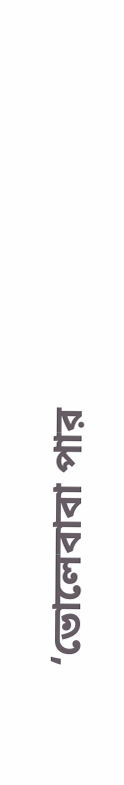‘ভোলেবাবা পার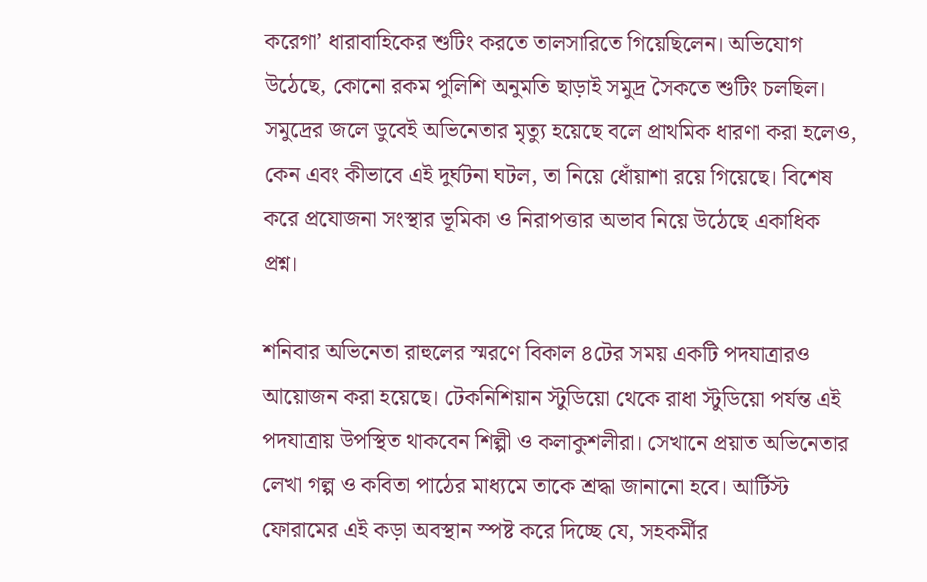করেগা’ ধারাবাহিকের শুটিং করতে তালসারিতে গিয়েছিলেন। অভিযোগ উঠেছে, কোনো রকম পুলিশি অনুমতি ছাড়াই সমুদ্র সৈকতে শুটিং চলছিল। সমুদ্রের জলে ডুবেই অভিনেতার মৃত্যু হয়েছে বলে প্রাথমিক ধারণা করা হলেও, কেন এবং কীভাবে এই দুর্ঘটনা ঘটল, তা নিয়ে ধোঁয়াশা রয়ে গিয়েছে। বিশেষ করে প্রযোজনা সংস্থার ভূমিকা ও নিরাপত্তার অভাব নিয়ে উঠেছে একাধিক প্রশ্ন।

শনিবার অভিনেতা রাহুলের স্মরণে বিকাল ৪টের সময় একটি পদযাত্রারও আয়োজন করা হয়েছে। টেকনিশিয়ান স্টুডিয়ো থেকে রাধা স্টুডিয়ো পর্যন্ত এই পদযাত্রায় উপস্থিত থাকবেন শিল্পী ও কলাকুশলীরা। সেখানে প্রয়াত অভিনেতার লেখা গল্প ও কবিতা পাঠের মাধ্যমে তাকে শ্রদ্ধা জানানো হবে। আর্টিস্ট ফোরামের এই কড়া অবস্থান স্পষ্ট করে দিচ্ছে যে, সহকর্মীর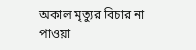অকাল মৃত্যুর বিচার না পাওয়া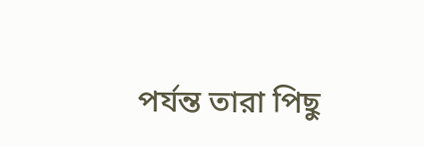পর্যন্ত তারা পিছু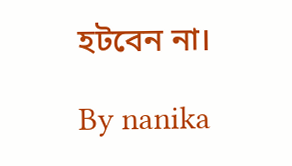হটবেন না।

By nanika